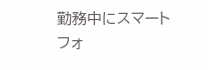勤務中にスマートフォ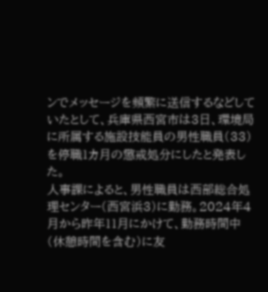ンでメッセージを頻繁に送信するなどしていたとして、兵庫県西宮市は3日、環境局に所属する施設技能員の男性職員(33)を停職1カ月の懲戒処分にしたと発表した。
人事課によると、男性職員は西部総合処理センター(西宮浜3)に勤務。2024年4月から昨年11月にかけて、勤務時間中(休憩時間を含む)に友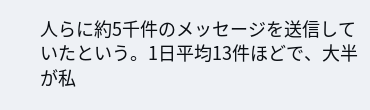人らに約5千件のメッセージを送信していたという。1日平均13件ほどで、大半が私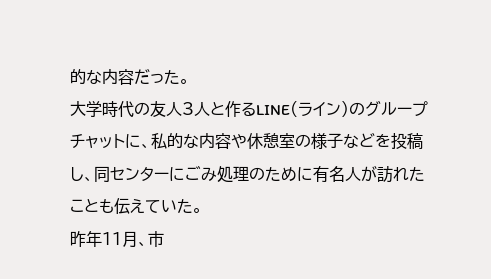的な内容だった。
大学時代の友人3人と作るLINE(ライン)のグループチャットに、私的な内容や休憩室の様子などを投稿し、同センターにごみ処理のために有名人が訪れたことも伝えていた。
昨年11月、市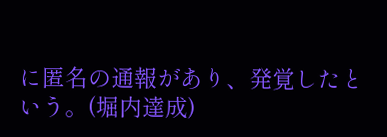に匿名の通報があり、発覚したという。(堀内達成)